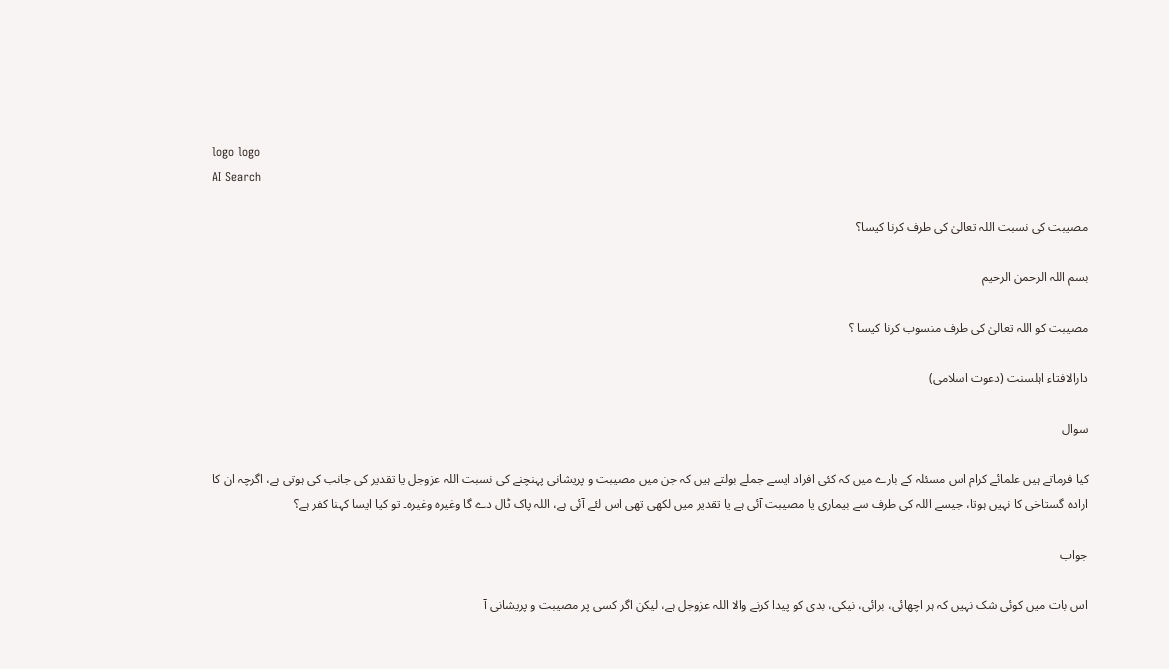logo logo
AI Search

مصیبت کی نسبت اللہ تعالیٰ کی طرف کرنا کیسا؟

بسم اللہ الرحمن الرحیم

مصیبت کو اللہ تعالیٰ کی طرف منسوب کرنا کیسا ؟

دارالافتاء اہلسنت (دعوت اسلامی)

سوال

کیا فرماتے ہیں علمائے کرام اس مسئلہ کے بارے میں کہ کئی افراد ایسے جملے بولتے ہیں کہ جن میں مصیبت و پریشانی پہنچنے کی نسبت اللہ عزوجل یا تقدیر کی جانب کی ہوتی ہے، اگرچہ ان کا ارادہ گستاخی کا نہیں ہوتا، جیسے اللہ کی طرف سے بیماری یا مصیبت آئی ہے یا تقدیر میں لکھی تھی اس لئے آئی ہے، اللہ پاک ٹال دے گا وغیرہ وغیرہ۔ تو کیا ایسا کہنا کفر ہے؟

جواب

اس بات میں کوئی شک نہیں کہ ہر اچھائی، برائی، نیکی، بدی کو پیدا کرنے والا اللہ عزوجل ہے، لیکن اگر کسی پر مصیبت و پریشانی آ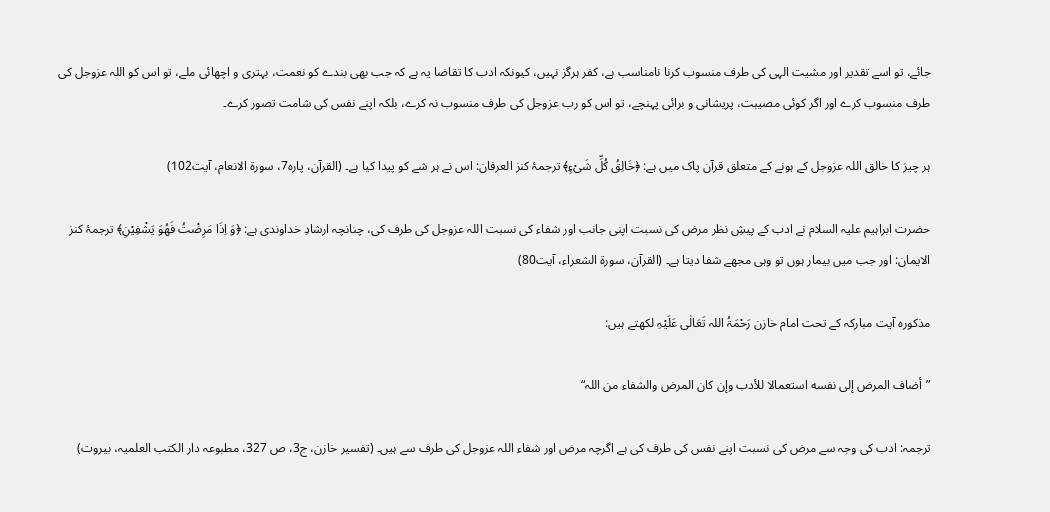جائے، تو اسے تقدیر اور مشیت الہی کی طرف منسوب کرنا نامناسب ہے، کفر ہرگز نہیں، کیونکہ ادب کا تقاضا یہ ہے کہ جب بھی بندے کو نعمت، بہتری و اچھائی ملے، تو اس کو اللہ عزوجل کی طرف منسوب کرے اور اگر کوئی مصیبت، پریشانی و برائی پہنچے، تو اس کو رب عزوجل کی طرف منسوب نہ کرے، بلکہ اپنے نفس کی شامت تصور کرے۔

ہر چیز کا خالق اللہ عزوجل کے ہونے کے متعلق قرآن پاک میں ہے: ﴿خَالِقُ كُلِّ شَیْءٍ﴾ ترجمۂ کنز العرفان: اس نے ہر شے کو پیدا کیا ہے۔ (القرآن، پارہ7، سورۃ الانعام، آیت102)

حضرت ابراہیم علیہ السلام نے ادب کے پیشِ نظر مرض کی نسبت اپنی جانب اور شفاء کی نسبت اللہ عزوجل کی طرف کی، چنانچہ ارشادِ خداوندی ہے: ﴿وَ اِذَا مَرِضْتُ فَهُوَ یَشْفِیْنِ﴾ ترجمۂ کنز الایمان: اور جب میں بیمار ہوں تو وہی مجھے شفا دیتا ہے۔ (القرآن، سورۃ الشعراء، آیت80)

مذکورہ آیت مبارکہ کے تحت امام خازن رَحْمَۃُ اللہ تَعَالٰی عَلَیْہِ لکھتے ہیں:

”أضاف المرض إلى نفسه استعمالا للأدب وإن كان المرض والشفاء من اللہ“

ترجمہ: ادب کی وجہ سے مرض کی نسبت اپنے نفس کی طرف کی ہے اگرچہ مرض اور شفاء اللہ عزوجل کی طرف سے ہیں۔ (تفسیر خازن، ج3، ص 327، مطبوعہ دار الکتب العلمیہ، بیروت)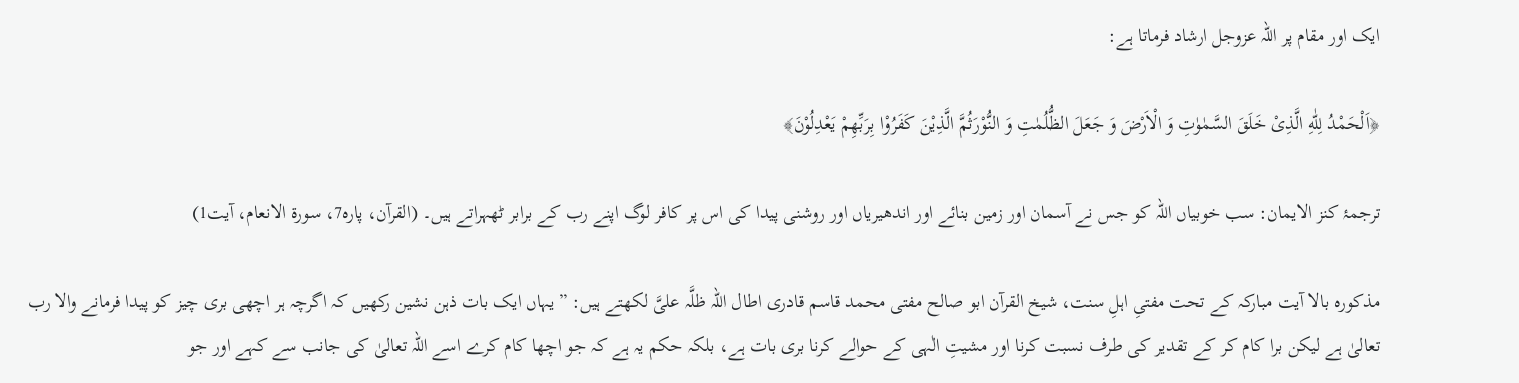ایک اور مقام پر اللہ عزوجل ارشاد فرماتا ہے:

﴿اَلْحَمْدُ لِلّٰهِ الَّذِیْ خَلَقَ السَّمٰوٰتِ وَ الْاَرْضَ وَ جَعَلَ الظُّلُمٰتِ وَ النُّوْرَثُمَّ الَّذِیْنَ كَفَرُوْا بِرَبِّهِمْ یَعْدِلُوْنَ﴾

ترجمۂ کنز الایمان: سب خوبیاں اللہ کو جس نے آسمان اور زمین بنائے اور اندھیریاں اور روشنی پیدا کی اس پر کافر لوگ اپنے رب کے برابر ٹھہراتے ہیں۔ (القرآن، پارہ7، سورۃ الانعام، آیت1)

مذکورہ بالا آیت مبارکہ کے تحت مفتیِ اہلِ سنت، شیخ القرآن ابو صالح مفتی محمد قاسم قادری اطال اللہ ظلَّہ علیَّ لکھتے ہیں: ”یہاں ایک بات ذہن نشین رکھیں کہ اگرچہ ہر اچھی بری چیز کو پیدا فرمانے والا رب تعالیٰ ہے لیکن برا کام کر کے تقدیر کی طرف نسبت کرنا اور مشیتِ الٰہی کے حوالے کرنا بری بات ہے، بلکہ حکم یہ ہے کہ جو اچھا کام کرے اسے اللہ تعالیٰ کی جانب سے کہے اور جو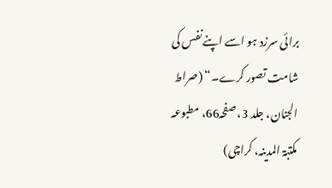برائی سرزد ہو اسے اپنے نفس کی شامت تصور کرے۔“ (صراط الجنان، جلد 3، صفحہ66، مطبوعہ مکتبۃ المدینہ، کراچی)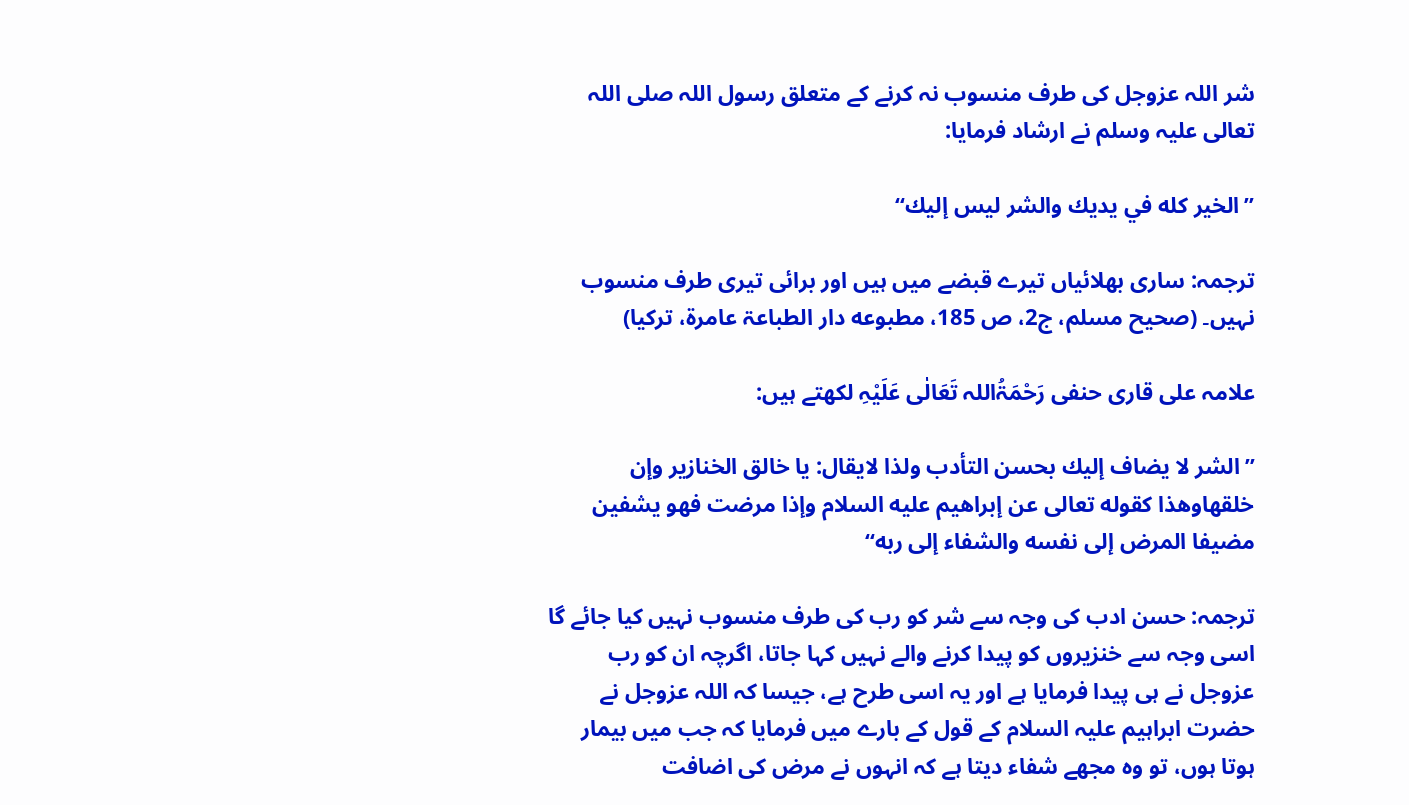شر اللہ عزوجل کی طرف منسوب نہ کرنے کے متعلق رسول اللہ صلی اللہ تعالی علیہ وسلم نے ارشاد فرمایا:

”الخير كله في يديك والشر ليس إليك“

ترجمہ: ساری بھلائیاں تیرے قبضے میں ہیں اور برائی تیری طرف منسوب نہیں۔ (صحیح مسلم، ج2، ص 185، مطبوعه دار الطباعۃ عامرۃ، ترکیا)

علامہ علی قاری حنفی رَحْمَۃُاللہ تَعَالٰی عَلَیْہِ لکھتے ہیں:

”الشر لا يضاف إليك بحسن التأدب ولذا لايقال: يا خالق الخنازير وإن خلقهاوهذا كقوله تعالى عن إبراهيم عليه السلام وإذا مرضت فهو يشفين مضيفا المرض إلى نفسه والشفاء إلى ربه“

ترجمہ: حسن ادب کی وجہ سے شر کو رب کی طرف منسوب نہیں کیا جائے گا اسی وجہ سے خنزیروں کو پیدا کرنے والے نہیں کہا جاتا، اگرچہ ان کو رب عزوجل نے ہی پیدا فرمایا ہے اور یہ اسی طرح ہے، جیسا کہ اللہ عزوجل نے حضرت ابراہیم علیہ السلام کے قول کے بارے میں فرمایا کہ جب میں بیمار ہوتا ہوں، تو وہ مجھے شفاء دیتا ہے کہ انہوں نے مرض کی اضافت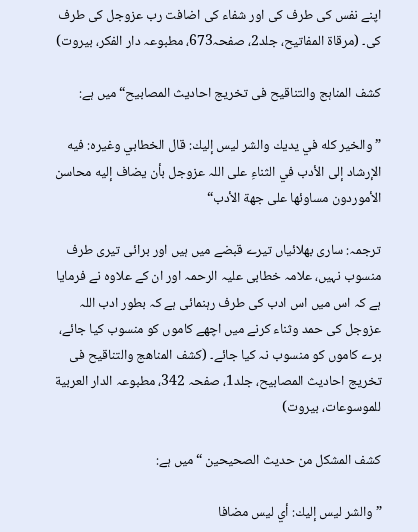اپنے نفس کی طرف کی اور شفاء کی اضافت رب عزوجل کی طرف کی۔ (مرقاۃ المفاتیح، جلد2، صفحہ673، مطبوعہ دار الفكر، بيروت)

کشف المناہج والتناقیح فی تخریج احادیث المصابیح“ میں ہے:

”والخير كله في يديك والشر ليس إليك: قال الخطابي وغيره: فيه الإرشاد إلى الأدب في الثناءِ على اللہ عزوجل بأن يضاف إليه محاسن الأموردون مساوئها على جهة الأدب“

ترجمہ: ساری بھلائیاں تیرے قبضے میں ہیں اور برائی تیری طرف منسوب نہیں، علامہ خطابی علیہ الرحمہ اور ان کے علاوہ نے فرمایا ہے کہ اس میں اس ادب کی طرف رہنمائی ہے کہ بطور ادب اللہ عزوجل کی حمد وثناء کرنے میں اچھے کاموں کو منسوب کیا جائے، برے کاموں کو منسوب نہ کیا جائے۔ (کشف المناھج والتناقیح فی تخریج احادیث المصابیح، جلد1، صفحہ 342، مطبوعہ الدار العربية للموسوعات، بيروت)

کشف المشکل من حدیث الصحیحین “ میں ہے:

” والشر ليس إليك: أي ليس مضافا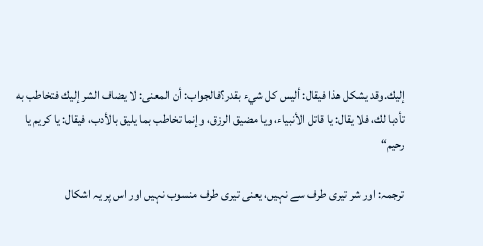إليك.وقد يشكل هذا فيقال: أليس كل شيء بقدر؟فالجواب: أن المعنى: لا يضاف الشر إليك فتخاطب به تأدبا لك، فلا يقال: يا قاتل الأنبياء، ويا مضيق الرزق، وإنما تخاطب بما يليق بالأدب، فيقال: يا كريم يا رحيم“

ترجمہ: اور شر تیری طرف سے نہیں، یعنی تیری طرف منسوب نہیں اور اس پر یہ اشکال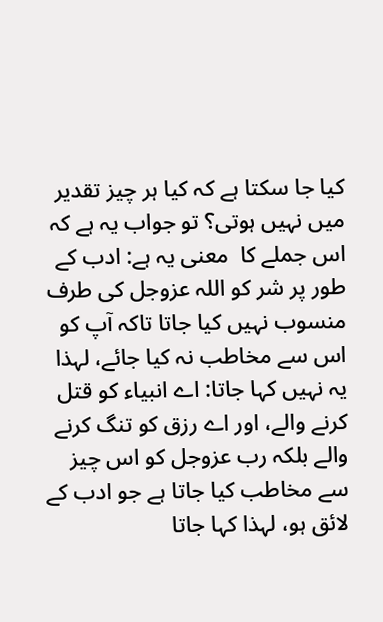کیا جا سکتا ہے کہ کیا ہر چیز تقدیر میں نہیں ہوتی؟ تو جواب یہ ہے کہ اس جملے کا  معنی یہ ہے: ادب کے طور پر شر کو اللہ عزوجل کی طرف منسوب نہیں کیا جاتا تاکہ آپ کو اس سے مخاطب نہ کیا جائے، لہذا یہ نہیں کہا جاتا: اے انبیاء کو قتل کرنے والے، اور اے رزق کو تنگ کرنے والے بلکہ رب عزوجل کو اس چیز سے مخاطب کیا جاتا ہے جو ادب کے لائق ہو، لہذا کہا جاتا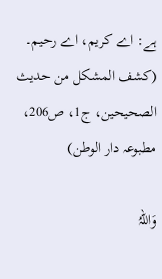ہے: اے کریم، اے رحیم۔ (کشف المشکل من حدیث الصحیحین، ج1، ص206، مطبوعہ دار الوطن)

وَاللہُ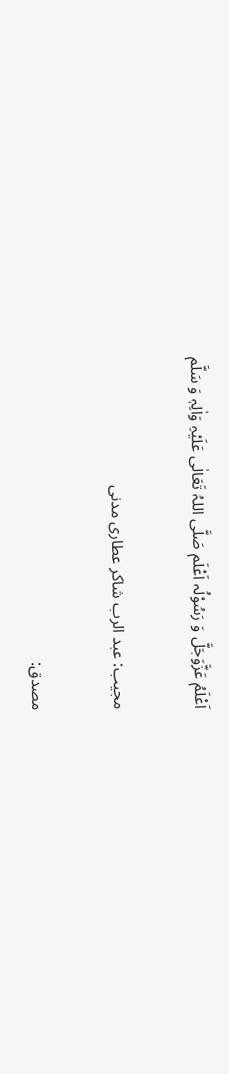اَعْلَمُ عَزَّوَجَلَّ وَ رَسُوْلُہ اَعْلَم صَلَّی اللہُ تَعَالٰی عَلَیْہِ وَاٰلِہٖ وَ سَلَّم

مجیب: عبد الرب شاکر عطاری مدنی

مصدق: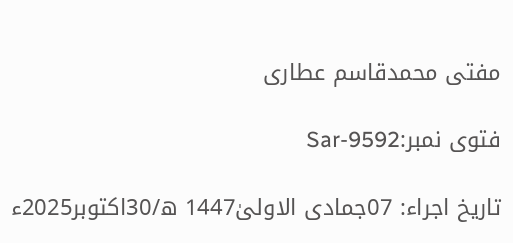مفتی محمدقاسم عطاری

فتوی نمبر:Sar-9592

تاریخ اجراء: 07جمادی الاولیٰ1447 ھ/30اکتوبر2025ء